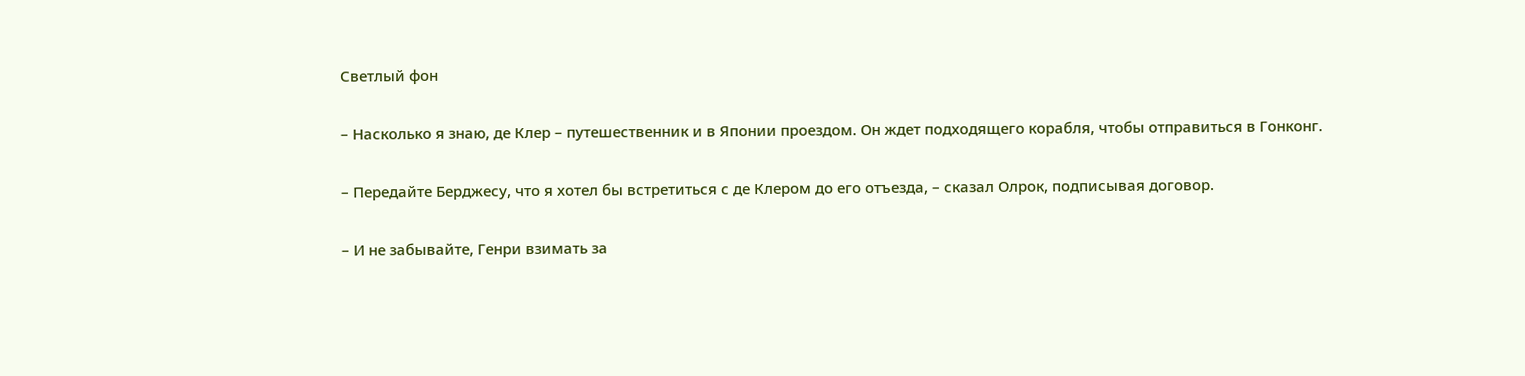Светлый фон

– Насколько я знаю, де Клер – путешественник и в Японии проездом. Он ждет подходящего корабля, чтобы отправиться в Гонконг.

– Передайте Берджесу, что я хотел бы встретиться с де Клером до его отъезда, – сказал Олрок, подписывая договор.

– И не забывайте, Генри взимать за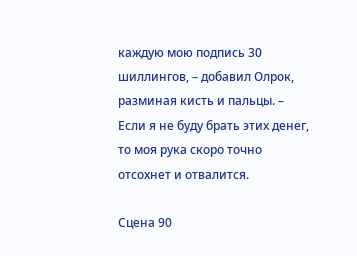каждую мою подпись 30 шиллингов, – добавил Олрок, разминая кисть и пальцы. – Если я не буду брать этих денег, то моя рука скоро точно отсохнет и отвалится.

Сцена 90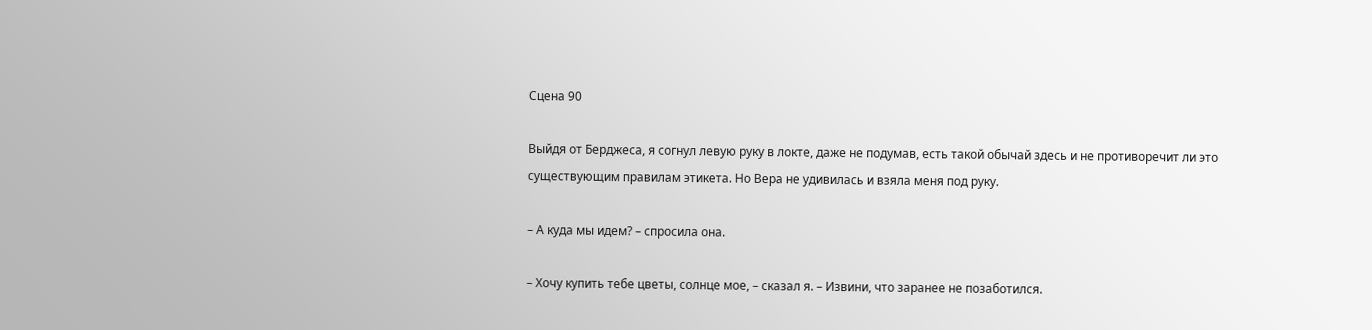Сцена 90

Выйдя от Берджеса, я согнул левую руку в локте, даже не подумав, есть такой обычай здесь и не противоречит ли это существующим правилам этикета. Но Вера не удивилась и взяла меня под руку.

– А куда мы идем? – спросила она.

– Хочу купить тебе цветы, солнце мое, – сказал я. – Извини, что заранее не позаботился.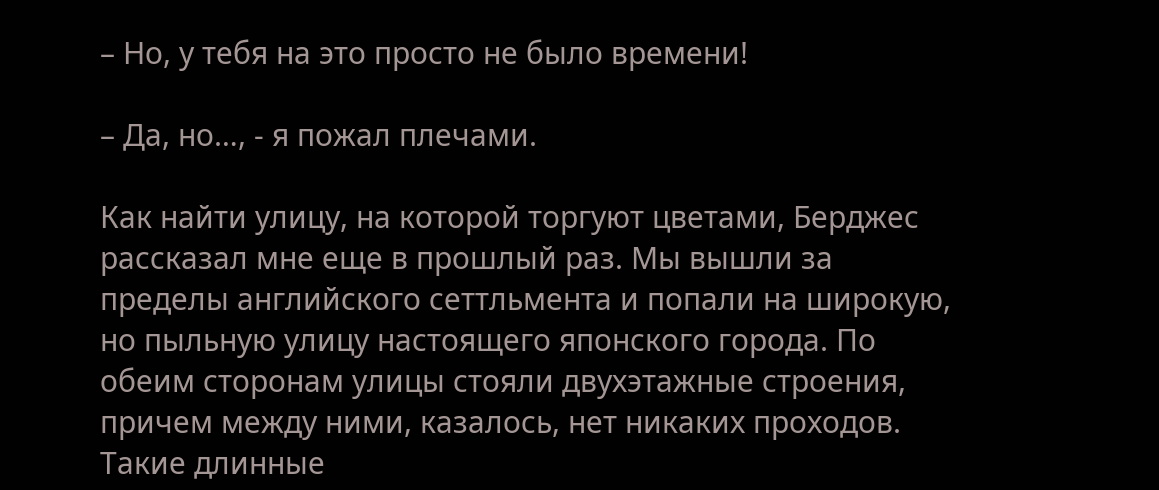– Но, у тебя на это просто не было времени!

– Да, но…, - я пожал плечами.

Как найти улицу, на которой торгуют цветами, Берджес рассказал мне еще в прошлый раз. Мы вышли за пределы английского сеттльмента и попали на широкую, но пыльную улицу настоящего японского города. По обеим сторонам улицы стояли двухэтажные строения, причем между ними, казалось, нет никаких проходов. Такие длинные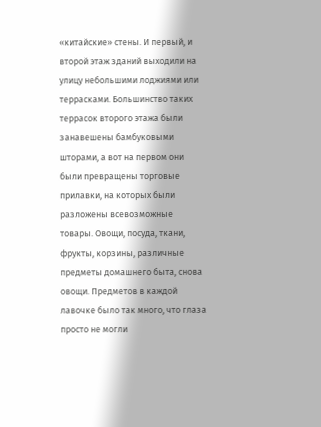«китайские» стены. И первый, и второй этаж зданий выходили на улицу небольшими лоджиями или террасками. Большинство таких террасок второго этажа были занавешены бамбуковыми шторами, а вот на первом они были превращены торговые прилавки, на которых были разложены всевозможные товары. Овощи, посуда, ткани, фрукты, корзины, различные предметы домашнего быта, снова овощи. Предметов в каждой лавочке было так много, что глаза просто не могли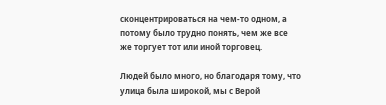сконцентрироваться на чем-то одном, а потому было трудно понять, чем же все же торгует тот или иной торговец.

Людей было много, но благодаря тому, что улица была широкой, мы с Верой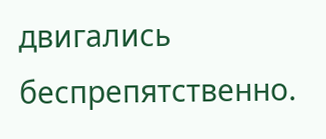двигались беспрепятственно.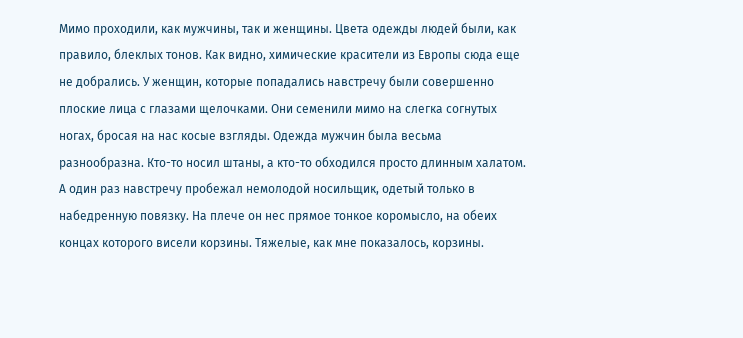Мимо проходили, как мужчины, так и женщины. Цвета одежды людей были, как правило, блеклых тонов. Как видно, химические красители из Европы сюда еще не добрались. У женщин, которые попадались навстречу были совершенно плоские лица с глазами щелочками. Они семенили мимо на слегка согнутых ногах, бросая на нас косые взгляды. Одежда мужчин была весьма разнообразна. Кто-то носил штаны, а кто-то обходился просто длинным халатом. А один раз навстречу пробежал немолодой носильщик, одетый только в набедренную повязку. На плече он нес прямое тонкое коромысло, на обеих концах которого висели корзины. Тяжелые, как мне показалось, корзины.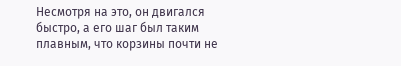Несмотря на это, он двигался быстро, а его шаг был таким плавным, что корзины почти не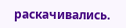раскачивались.